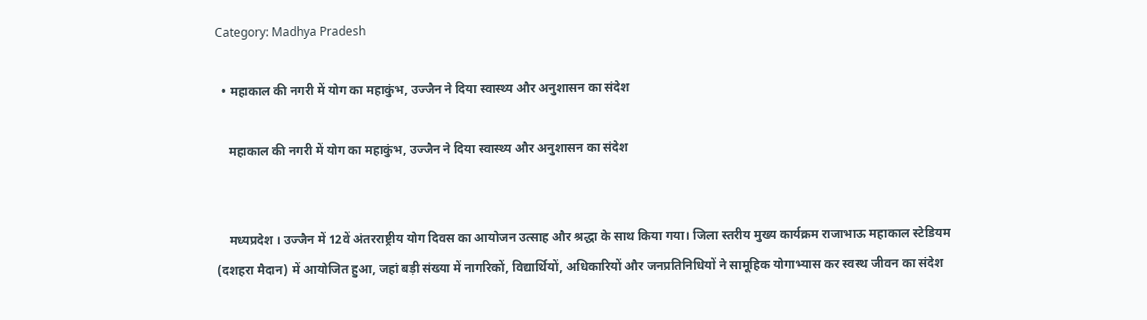Category: Madhya Pradesh

  • महाकाल की नगरी में योग का महाकुंभ, उज्जैन ने दिया स्वास्थ्य और अनुशासन का संदेश

    महाकाल की नगरी में योग का महाकुंभ, उज्जैन ने दिया स्वास्थ्य और अनुशासन का संदेश


    मध्यप्रदेश । उज्जैन में 12वें अंतरराष्ट्रीय योग दिवस का आयोजन उत्साह और श्रद्धा के साथ किया गया। जिला स्तरीय मुख्य कार्यक्रम राजाभाऊ महाकाल स्टेडियम (दशहरा मैदान) में आयोजित हुआ, जहां बड़ी संख्या में नागरिकों, विद्यार्थियों, अधिकारियों और जनप्रतिनिधियों ने सामूहिक योगाभ्यास कर स्वस्थ जीवन का संदेश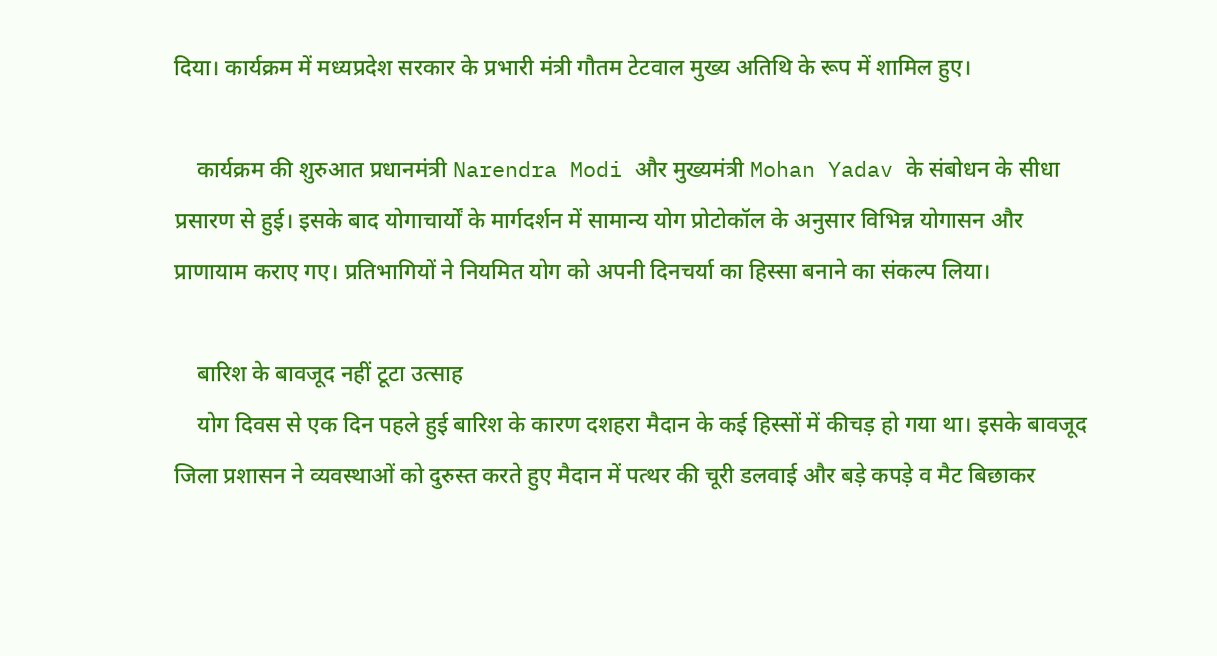दिया। कार्यक्रम में मध्यप्रदेश सरकार के प्रभारी मंत्री गौतम टेटवाल मुख्य अतिथि के रूप में शामिल हुए।

    कार्यक्रम की शुरुआत प्रधानमंत्री Narendra Modi और मुख्यमंत्री Mohan Yadav के संबोधन के सीधा प्रसारण से हुई। इसके बाद योगाचार्यों के मार्गदर्शन में सामान्य योग प्रोटोकॉल के अनुसार विभिन्न योगासन और प्राणायाम कराए गए। प्रतिभागियों ने नियमित योग को अपनी दिनचर्या का हिस्सा बनाने का संकल्प लिया।

    बारिश के बावजूद नहीं टूटा उत्साह
    योग दिवस से एक दिन पहले हुई बारिश के कारण दशहरा मैदान के कई हिस्सों में कीचड़ हो गया था। इसके बावजूद जिला प्रशासन ने व्यवस्थाओं को दुरुस्त करते हुए मैदान में पत्थर की चूरी डलवाई और बड़े कपड़े व मैट बिछाकर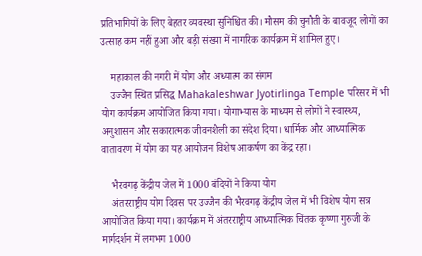प्रतिभागियों के लिए बेहतर व्यवस्था सुनिश्चित की। मौसम की चुनौती के बावजूद लोगों का उत्साह कम नहीं हुआ और बड़ी संख्या में नागरिक कार्यक्रम में शामिल हुए।

    महाकाल की नगरी में योग और अध्यात्म का संगम
    उज्जैन स्थित प्रसिद्ध Mahakaleshwar Jyotirlinga Temple परिसर में भी योग कार्यक्रम आयोजित किया गया। योगाभ्यास के माध्यम से लोगों ने स्वास्थ्य, अनुशासन और सकारात्मक जीवनशैली का संदेश दिया। धार्मिक और आध्यात्मिक वातावरण में योग का यह आयोजन विशेष आकर्षण का केंद्र रहा।

    भैरवगढ़ केंद्रीय जेल में 1000 बंदियों ने किया योग
    अंतरराष्ट्रीय योग दिवस पर उज्जैन की भैरवगढ़ केंद्रीय जेल में भी विशेष योग सत्र आयोजित किया गया। कार्यक्रम में अंतरराष्ट्रीय आध्यात्मिक चिंतक कृष्णा गुरुजी के मार्गदर्शन में लगभग 1000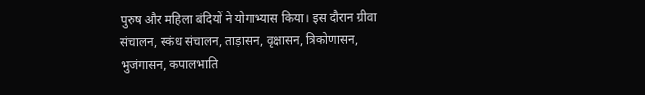पुरुष और महिला बंदियों ने योगाभ्यास किया। इस दौरान ग्रीवा संचालन, स्कंध संचालन, ताड़ासन, वृक्षासन, त्रिकोणासन, भुजंगासन, कपालभाति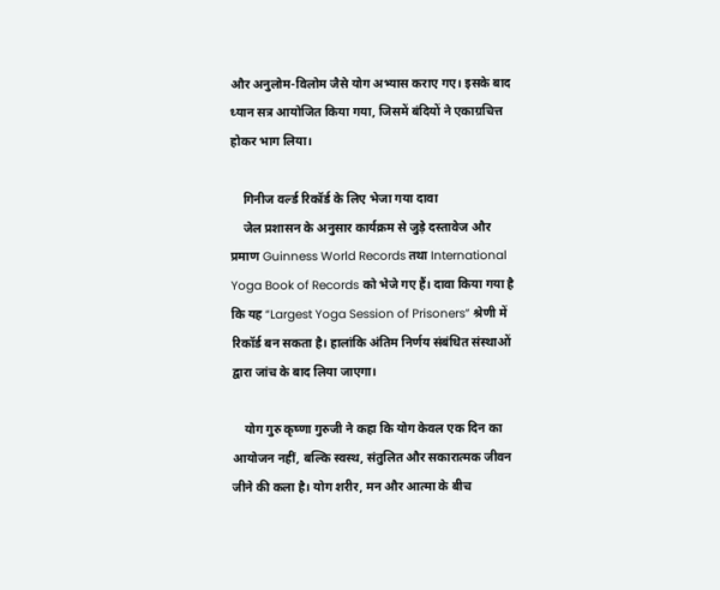और अनुलोम-विलोम जैसे योग अभ्यास कराए गए। इसके बाद ध्यान सत्र आयोजित किया गया, जिसमें बंदियों ने एकाग्रचित्त होकर भाग लिया।

    गिनीज वर्ल्ड रिकॉर्ड के लिए भेजा गया दावा
    जेल प्रशासन के अनुसार कार्यक्रम से जुड़े दस्तावेज और प्रमाण Guinness World Records तथा International Yoga Book of Records को भेजे गए हैं। दावा किया गया है कि यह “Largest Yoga Session of Prisoners” श्रेणी में रिकॉर्ड बन सकता है। हालांकि अंतिम निर्णय संबंधित संस्थाओं द्वारा जांच के बाद लिया जाएगा।

    योग गुरु कृष्णा गुरुजी ने कहा कि योग केवल एक दिन का आयोजन नहीं, बल्कि स्वस्थ, संतुलित और सकारात्मक जीवन जीने की कला है। योग शरीर, मन और आत्मा के बीच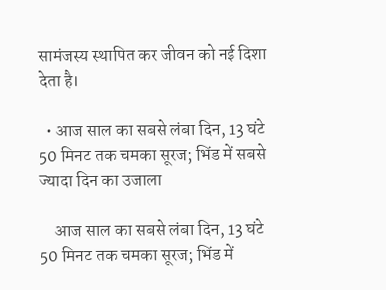सामंजस्य स्थापित कर जीवन को नई दिशा देता है।

  • आज साल का सबसे लंबा दिन, 13 घंटे 50 मिनट तक चमका सूरज; भिंड में सबसे ज्यादा दिन का उजाला

    आज साल का सबसे लंबा दिन, 13 घंटे 50 मिनट तक चमका सूरज; भिंड में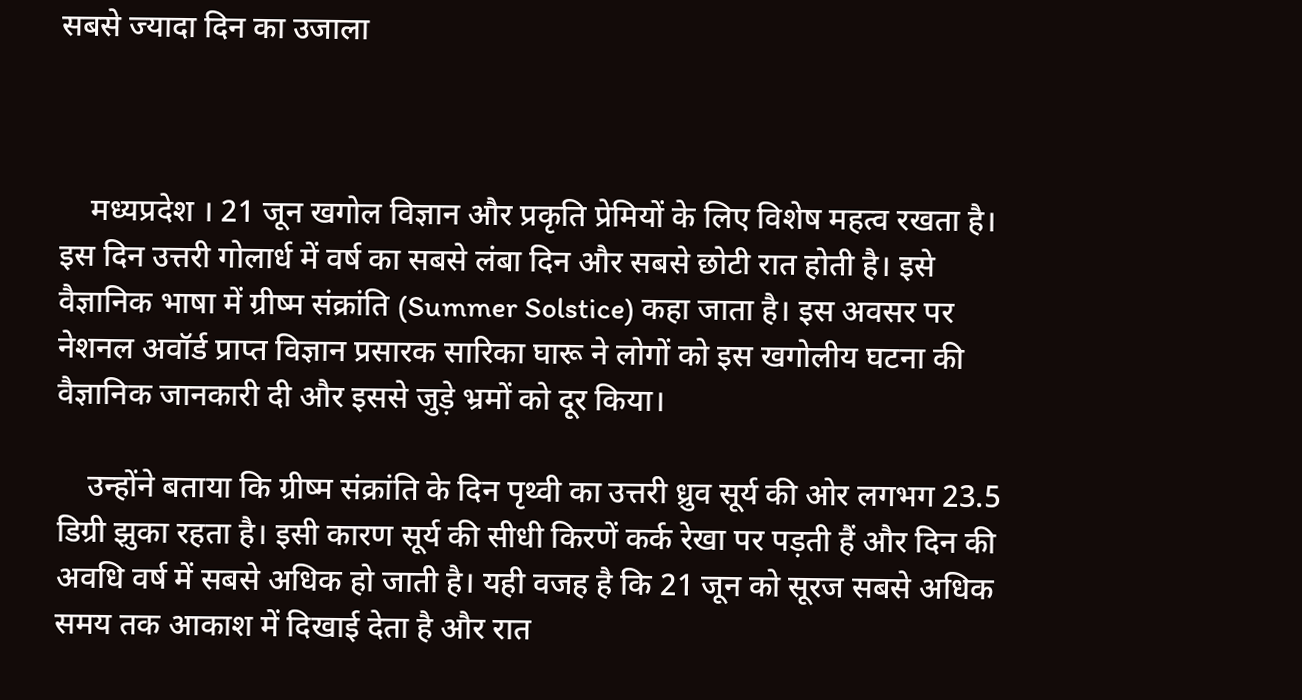सबसे ज्यादा दिन का उजाला



    मध्यप्रदेश । 21 जून खगोल विज्ञान और प्रकृति प्रेमियों के लिए विशेष महत्व रखता है। इस दिन उत्तरी गोलार्ध में वर्ष का सबसे लंबा दिन और सबसे छोटी रात होती है। इसे वैज्ञानिक भाषा में ग्रीष्म संक्रांति (Summer Solstice) कहा जाता है। इस अवसर पर नेशनल अवॉर्ड प्राप्त विज्ञान प्रसारक सारिका घारू ने लोगों को इस खगोलीय घटना की वैज्ञानिक जानकारी दी और इससे जुड़े भ्रमों को दूर किया।

    उन्होंने बताया कि ग्रीष्म संक्रांति के दिन पृथ्वी का उत्तरी ध्रुव सूर्य की ओर लगभग 23.5 डिग्री झुका रहता है। इसी कारण सूर्य की सीधी किरणें कर्क रेखा पर पड़ती हैं और दिन की अवधि वर्ष में सबसे अधिक हो जाती है। यही वजह है कि 21 जून को सूरज सबसे अधिक समय तक आकाश में दिखाई देता है और रात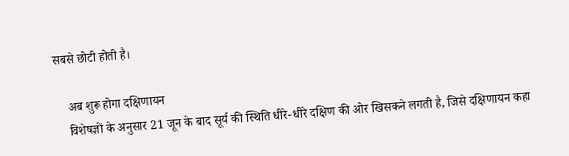सबसे छोटी होती है।

    अब शुरू होगा दक्षिणायन
    विशेषज्ञों के अनुसार 21 जून के बाद सूर्य की स्थिति धीरे-धीरे दक्षिण की ओर खिसकने लगती है, जिसे दक्षिणायन कहा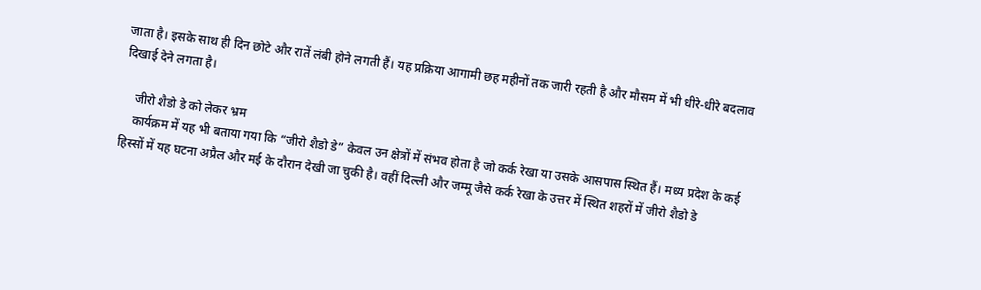जाता है। इसके साथ ही दिन छोटे और रातें लंबी होने लगती हैं। यह प्रक्रिया आगामी छह महीनों तक जारी रहती है और मौसम में भी धीरे-धीरे बदलाव दिखाई देने लगता है।

    जीरो शैडो डे को लेकर भ्रम
    कार्यक्रम में यह भी बताया गया कि “जीरो शैडो डे” केवल उन क्षेत्रों में संभव होता है जो कर्क रेखा या उसके आसपास स्थित हैं। मध्य प्रदेश के कई हिस्सों में यह घटना अप्रैल और मई के दौरान देखी जा चुकी है। वहीं दिल्ली और जम्मू जैसे कर्क रेखा के उत्तर में स्थित शहरों में जीरो शैडो डे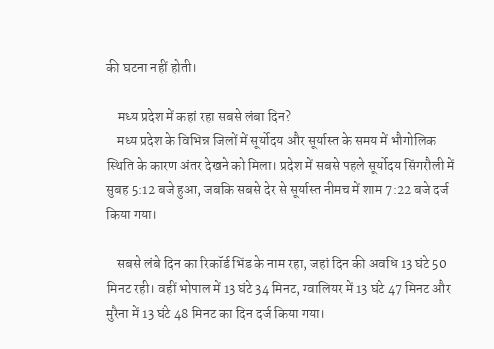की घटना नहीं होती।

    मध्य प्रदेश में कहां रहा सबसे लंबा दिन?
    मध्य प्रदेश के विभिन्न जिलों में सूर्योदय और सूर्यास्त के समय में भौगोलिक स्थिति के कारण अंतर देखने को मिला। प्रदेश में सबसे पहले सूर्योदय सिंगरौली में सुबह 5:12 बजे हुआ, जबकि सबसे देर से सूर्यास्त नीमच में शाम 7:22 बजे दर्ज किया गया।

    सबसे लंबे दिन का रिकॉर्ड भिंड के नाम रहा, जहां दिन की अवधि 13 घंटे 50 मिनट रही। वहीं भोपाल में 13 घंटे 34 मिनट, ग्वालियर में 13 घंटे 47 मिनट और मुरैना में 13 घंटे 48 मिनट का दिन दर्ज किया गया।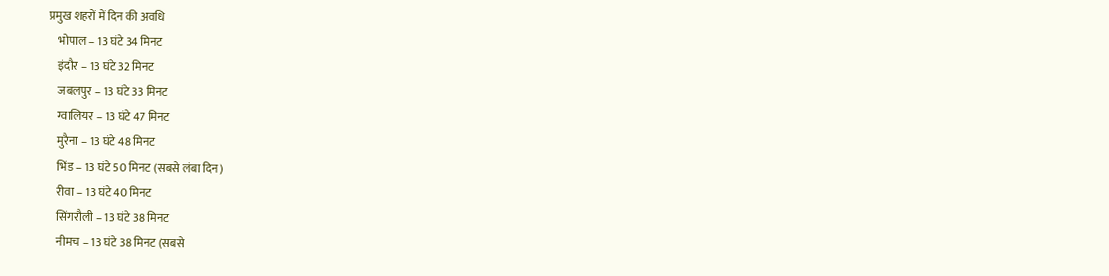प्रमुख शहरों में दिन की अवधि
    भोपाल – 13 घंटे 34 मिनट
    इंदौर – 13 घंटे 32 मिनट
    जबलपुर – 13 घंटे 33 मिनट
    ग्वालियर – 13 घंटे 47 मिनट
    मुरैना – 13 घंटे 48 मिनट
    भिंड – 13 घंटे 50 मिनट (सबसे लंबा दिन)
    रीवा – 13 घंटे 40 मिनट
    सिंगरौली – 13 घंटे 38 मिनट
    नीमच – 13 घंटे 38 मिनट (सबसे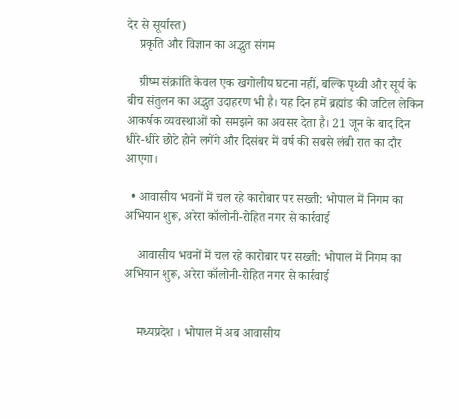देर से सूर्यास्त)
    प्रकृति और विज्ञान का अद्भुत संगम

    ग्रीष्म संक्रांति केवल एक खगोलीय घटना नहीं, बल्कि पृथ्वी और सूर्य के बीच संतुलन का अद्भुत उदाहरण भी है। यह दिन हमें ब्रह्मांड की जटिल लेकिन आकर्षक व्यवस्थाओं को समझने का अवसर देता है। 21 जून के बाद दिन धीरे-धीरे छोटे होने लगेंगे और दिसंबर में वर्ष की सबसे लंबी रात का दौर आएगा।

  • आवासीय भवनों में चल रहे कारोबार पर सख्ती: भोपाल में निगम का अभियान शुरू, अरेरा कॉलोनी-रोहित नगर से कार्रवाई

    आवासीय भवनों में चल रहे कारोबार पर सख्ती: भोपाल में निगम का अभियान शुरू, अरेरा कॉलोनी-रोहित नगर से कार्रवाई


    मध्यप्रदेश । भोपाल में अब आवासीय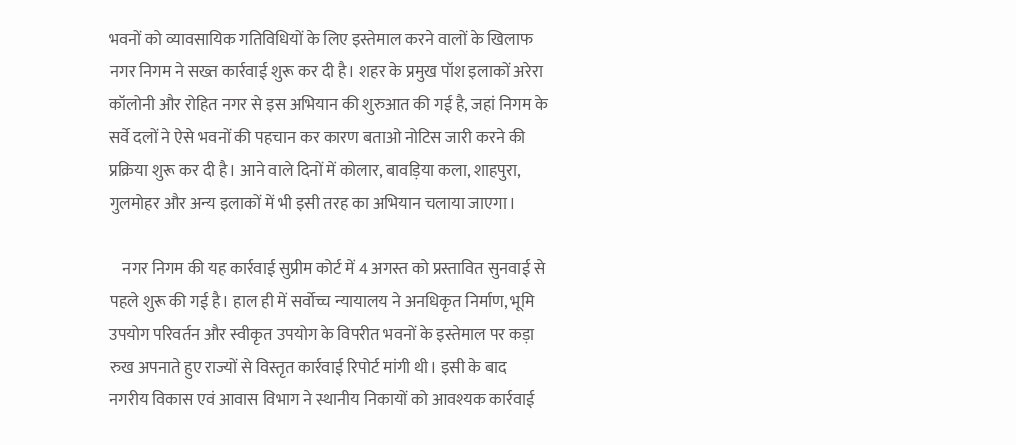भवनों को व्यावसायिक गतिविधियों के लिए इस्तेमाल करने वालों के खिलाफ नगर निगम ने सख्त कार्रवाई शुरू कर दी है। शहर के प्रमुख पॉश इलाकों अरेरा कॉलोनी और रोहित नगर से इस अभियान की शुरुआत की गई है, जहां निगम के सर्वे दलों ने ऐसे भवनों की पहचान कर कारण बताओ नोटिस जारी करने की प्रक्रिया शुरू कर दी है। आने वाले दिनों में कोलार, बावड़िया कला, शाहपुरा, गुलमोहर और अन्य इलाकों में भी इसी तरह का अभियान चलाया जाएगा।

    नगर निगम की यह कार्रवाई सुप्रीम कोर्ट में 4 अगस्त को प्रस्तावित सुनवाई से पहले शुरू की गई है। हाल ही में सर्वोच्च न्यायालय ने अनधिकृत निर्माण, भूमि उपयोग परिवर्तन और स्वीकृत उपयोग के विपरीत भवनों के इस्तेमाल पर कड़ा रुख अपनाते हुए राज्यों से विस्तृत कार्रवाई रिपोर्ट मांगी थी। इसी के बाद नगरीय विकास एवं आवास विभाग ने स्थानीय निकायों को आवश्यक कार्रवाई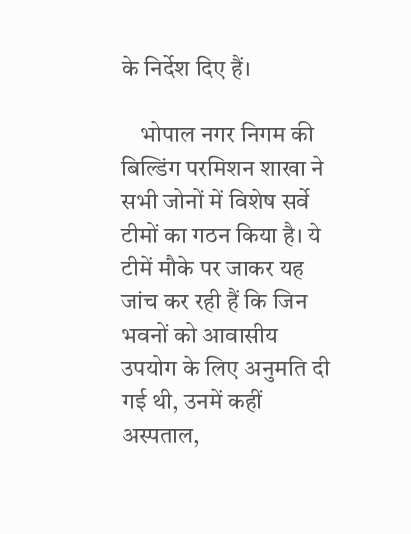के निर्देश दिए हैं।

    भोपाल नगर निगम की बिल्डिंग परमिशन शाखा ने सभी जोनों में विशेष सर्वे टीमों का गठन किया है। ये टीमें मौके पर जाकर यह जांच कर रही हैं कि जिन भवनों को आवासीय उपयोग के लिए अनुमति दी गई थी, उनमें कहीं अस्पताल,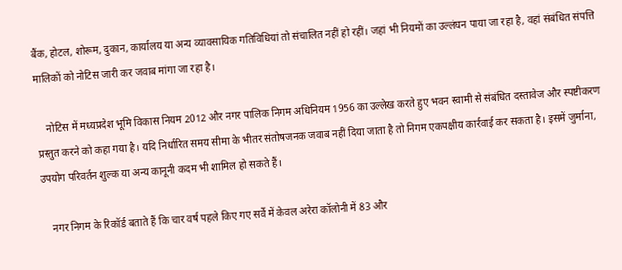बैंक, होटल, शोरूम, दुकान, कार्यालय या अन्य व्यावसायिक गतिविधियां तो संचालित नहीं हो रहीं। जहां भी नियमों का उल्लंघन पाया जा रहा है, वहां संबंधित संपत्ति मालिकों को नोटिस जारी कर जवाब मांगा जा रहा है।

    नोटिस में मध्यप्रदेश भूमि विकास नियम 2012 और नगर पालिक निगम अधिनियम 1956 का उल्लेख करते हुए भवन स्वामी से संबंधित दस्तावेज और स्पष्टीकरण प्रस्तुत करने को कहा गया है। यदि निर्धारित समय सीमा के भीतर संतोषजनक जवाब नहीं दिया जाता है तो निगम एकपक्षीय कार्रवाई कर सकता है। इसमें जुर्माना, उपयोग परिवर्तन शुल्क या अन्य कानूनी कदम भी शामिल हो सकते हैं।

    नगर निगम के रिकॉर्ड बताते हैं कि चार वर्ष पहले किए गए सर्वे में केवल अरेरा कॉलोनी में 83 और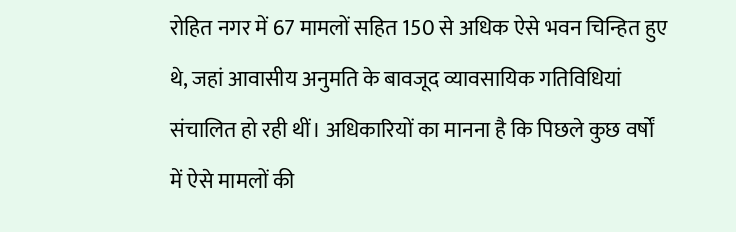रोहित नगर में 67 मामलों सहित 150 से अधिक ऐसे भवन चिन्हित हुए थे, जहां आवासीय अनुमति के बावजूद व्यावसायिक गतिविधियां संचालित हो रही थीं। अधिकारियों का मानना है कि पिछले कुछ वर्षों में ऐसे मामलों की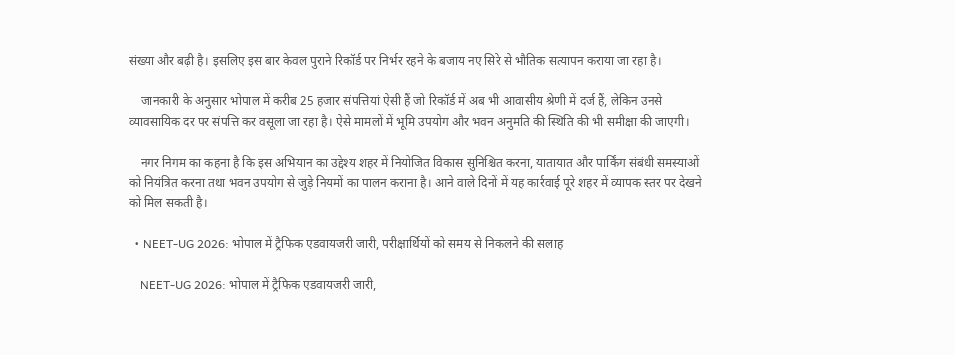संख्या और बढ़ी है। इसलिए इस बार केवल पुराने रिकॉर्ड पर निर्भर रहने के बजाय नए सिरे से भौतिक सत्यापन कराया जा रहा है।

    जानकारी के अनुसार भोपाल में करीब 25 हजार संपत्तियां ऐसी हैं जो रिकॉर्ड में अब भी आवासीय श्रेणी में दर्ज हैं, लेकिन उनसे व्यावसायिक दर पर संपत्ति कर वसूला जा रहा है। ऐसे मामलों में भूमि उपयोग और भवन अनुमति की स्थिति की भी समीक्षा की जाएगी।

    नगर निगम का कहना है कि इस अभियान का उद्देश्य शहर में नियोजित विकास सुनिश्चित करना, यातायात और पार्किंग संबंधी समस्याओं को नियंत्रित करना तथा भवन उपयोग से जुड़े नियमों का पालन कराना है। आने वाले दिनों में यह कार्रवाई पूरे शहर में व्यापक स्तर पर देखने को मिल सकती है।

  • NEET-UG 2026: भोपाल में ट्रैफिक एडवायजरी जारी, परीक्षार्थियों को समय से निकलने की सलाह

    NEET-UG 2026: भोपाल में ट्रैफिक एडवायजरी जारी,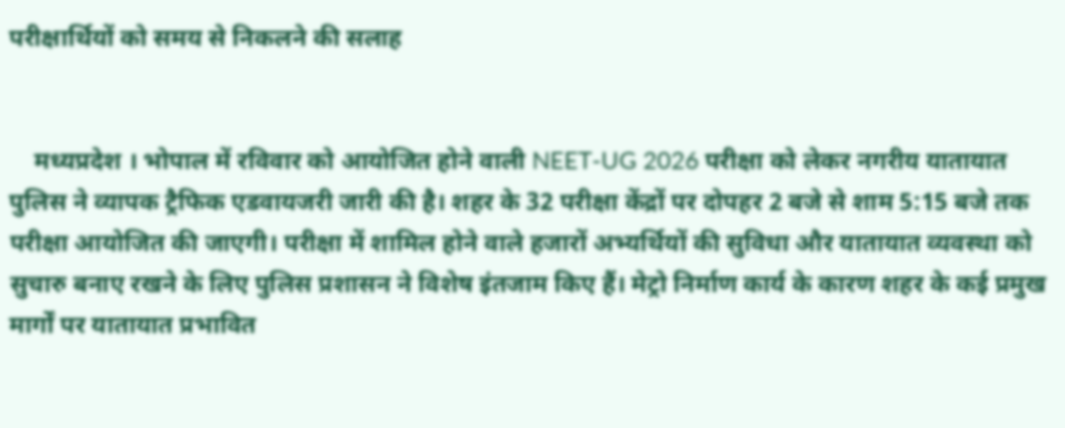परीक्षार्थियों को समय से निकलने की सलाह


    मध्यप्रदेश । भोपाल में रविवार को आयोजित होने वाली NEET-UG 2026 परीक्षा को लेकर नगरीय यातायात पुलिस ने व्यापक ट्रैफिक एडवायजरी जारी की है। शहर के 32 परीक्षा केंद्रों पर दोपहर 2 बजे से शाम 5:15 बजे तक परीक्षा आयोजित की जाएगी। परीक्षा में शामिल होने वाले हजारों अभ्यर्थियों की सुविधा और यातायात व्यवस्था को सुचारु बनाए रखने के लिए पुलिस प्रशासन ने विशेष इंतजाम किए हैं। मेट्रो निर्माण कार्य के कारण शहर के कई प्रमुख मार्गों पर यातायात प्रभावित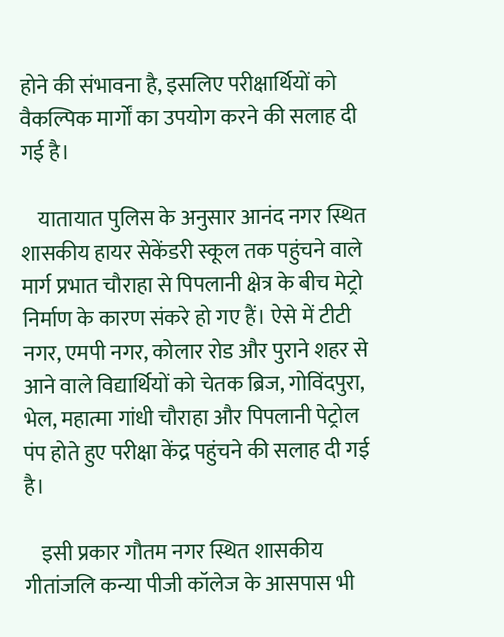होने की संभावना है, इसलिए परीक्षार्थियों को वैकल्पिक मार्गों का उपयोग करने की सलाह दी गई है।

    यातायात पुलिस के अनुसार आनंद नगर स्थित शासकीय हायर सेकेंडरी स्कूल तक पहुंचने वाले मार्ग प्रभात चौराहा से पिपलानी क्षेत्र के बीच मेट्रो निर्माण के कारण संकरे हो गए हैं। ऐसे में टीटी नगर, एमपी नगर, कोलार रोड और पुराने शहर से आने वाले विद्यार्थियों को चेतक ब्रिज, गोविंदपुरा, भेल, महात्मा गांधी चौराहा और पिपलानी पेट्रोल पंप होते हुए परीक्षा केंद्र पहुंचने की सलाह दी गई है।

    इसी प्रकार गौतम नगर स्थित शासकीय गीतांजलि कन्या पीजी कॉलेज के आसपास भी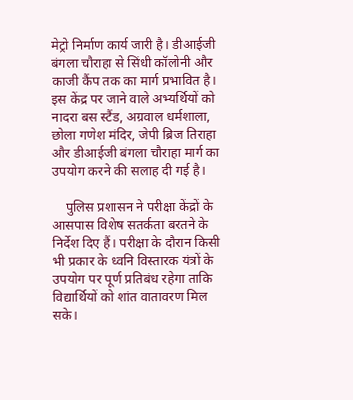मेट्रो निर्माण कार्य जारी है। डीआईजी बंगला चौराहा से सिंधी कॉलोनी और काजी कैंप तक का मार्ग प्रभावित है। इस केंद्र पर जाने वाले अभ्यर्थियों को नादरा बस स्टैंड, अग्रवाल धर्मशाला, छोला गणेश मंदिर, जेपी ब्रिज तिराहा और डीआईजी बंगला चौराहा मार्ग का उपयोग करने की सलाह दी गई है।

    पुलिस प्रशासन ने परीक्षा केंद्रों के आसपास विशेष सतर्कता बरतने के निर्देश दिए हैं। परीक्षा के दौरान किसी भी प्रकार के ध्वनि विस्तारक यंत्रों के उपयोग पर पूर्ण प्रतिबंध रहेगा ताकि विद्यार्थियों को शांत वातावरण मिल सके।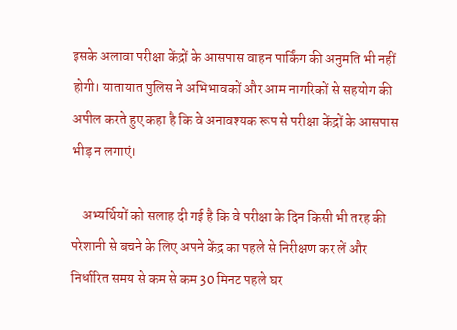इसके अलावा परीक्षा केंद्रों के आसपास वाहन पार्किंग की अनुमति भी नहीं होगी। यातायात पुलिस ने अभिभावकों और आम नागरिकों से सहयोग की अपील करते हुए कहा है कि वे अनावश्यक रूप से परीक्षा केंद्रों के आसपास भीड़ न लगाएं।

    अभ्यर्थियों को सलाह दी गई है कि वे परीक्षा के दिन किसी भी तरह की परेशानी से बचने के लिए अपने केंद्र का पहले से निरीक्षण कर लें और निर्धारित समय से कम से कम 30 मिनट पहले घर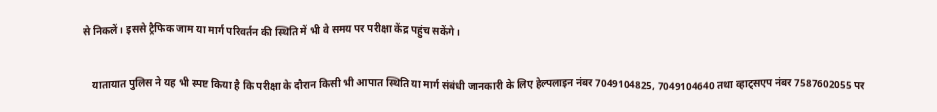से निकलें। इससे ट्रैफिक जाम या मार्ग परिवर्तन की स्थिति में भी वे समय पर परीक्षा केंद्र पहुंच सकेंगे।

    यातायात पुलिस ने यह भी स्पष्ट किया है कि परीक्षा के दौरान किसी भी आपात स्थिति या मार्ग संबंधी जानकारी के लिए हेल्पलाइन नंबर 7049104825, 7049104640 तथा व्हाट्सएप नंबर 7587602055 पर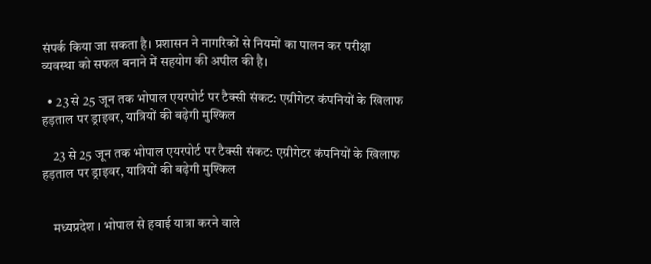संपर्क किया जा सकता है। प्रशासन ने नागरिकों से नियमों का पालन कर परीक्षा व्यवस्था को सफल बनाने में सहयोग की अपील की है।

  • 23 से 25 जून तक भोपाल एयरपोर्ट पर टैक्सी संकट: एग्रीगेटर कंपनियों के खिलाफ हड़ताल पर ड्राइवर, यात्रियों की बढ़ेगी मुश्किल

    23 से 25 जून तक भोपाल एयरपोर्ट पर टैक्सी संकट: एग्रीगेटर कंपनियों के खिलाफ हड़ताल पर ड्राइवर, यात्रियों की बढ़ेगी मुश्किल


    मध्यप्रदेश । भोपाल से हवाई यात्रा करने वाले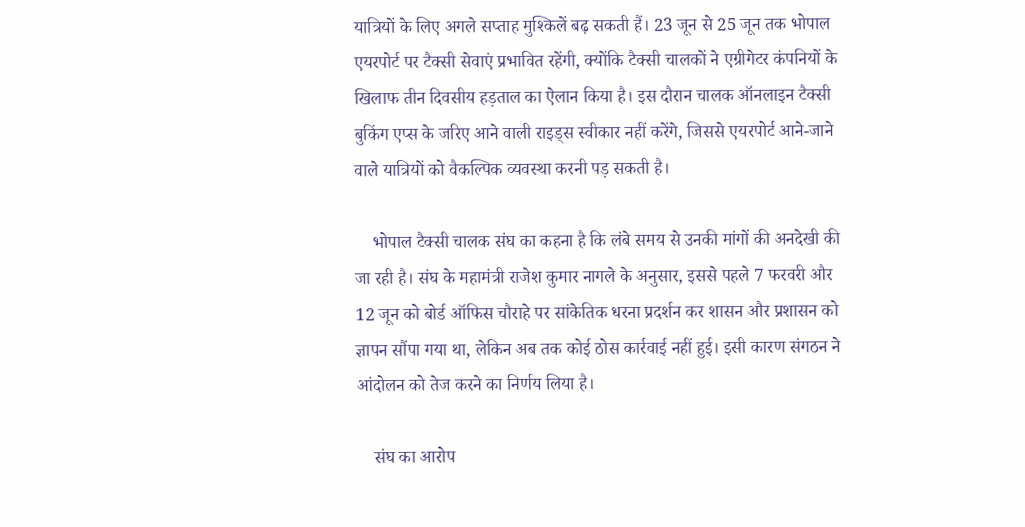यात्रियों के लिए अगले सप्ताह मुश्किलें बढ़ सकती हैं। 23 जून से 25 जून तक भोपाल एयरपोर्ट पर टैक्सी सेवाएं प्रभावित रहेंगी, क्योंकि टैक्सी चालकों ने एग्रीगेटर कंपनियों के खिलाफ तीन दिवसीय हड़ताल का ऐलान किया है। इस दौरान चालक ऑनलाइन टैक्सी बुकिंग एप्स के जरिए आने वाली राइड्स स्वीकार नहीं करेंगे, जिससे एयरपोर्ट आने-जाने वाले यात्रियों को वैकल्पिक व्यवस्था करनी पड़ सकती है।

    भोपाल टैक्सी चालक संघ का कहना है कि लंबे समय से उनकी मांगों की अनदेखी की जा रही है। संघ के महामंत्री राजेश कुमार नागले के अनुसार, इससे पहले 7 फरवरी और 12 जून को बोर्ड ऑफिस चौराहे पर सांकेतिक धरना प्रदर्शन कर शासन और प्रशासन को ज्ञापन सौंपा गया था, लेकिन अब तक कोई ठोस कार्रवाई नहीं हुई। इसी कारण संगठन ने आंदोलन को तेज करने का निर्णय लिया है।

    संघ का आरोप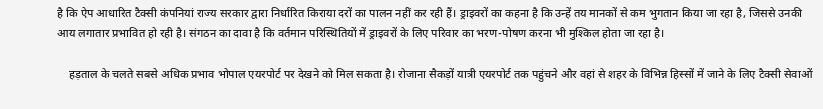है कि ऐप आधारित टैक्सी कंपनियां राज्य सरकार द्वारा निर्धारित किराया दरों का पालन नहीं कर रही हैं। ड्राइवरों का कहना है कि उन्हें तय मानकों से कम भुगतान किया जा रहा है, जिससे उनकी आय लगातार प्रभावित हो रही है। संगठन का दावा है कि वर्तमान परिस्थितियों में ड्राइवरों के लिए परिवार का भरण-पोषण करना भी मुश्किल होता जा रहा है।

    हड़ताल के चलते सबसे अधिक प्रभाव भोपाल एयरपोर्ट पर देखने को मिल सकता है। रोजाना सैकड़ों यात्री एयरपोर्ट तक पहुंचने और वहां से शहर के विभिन्न हिस्सों में जाने के लिए टैक्सी सेवाओं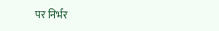पर निर्भर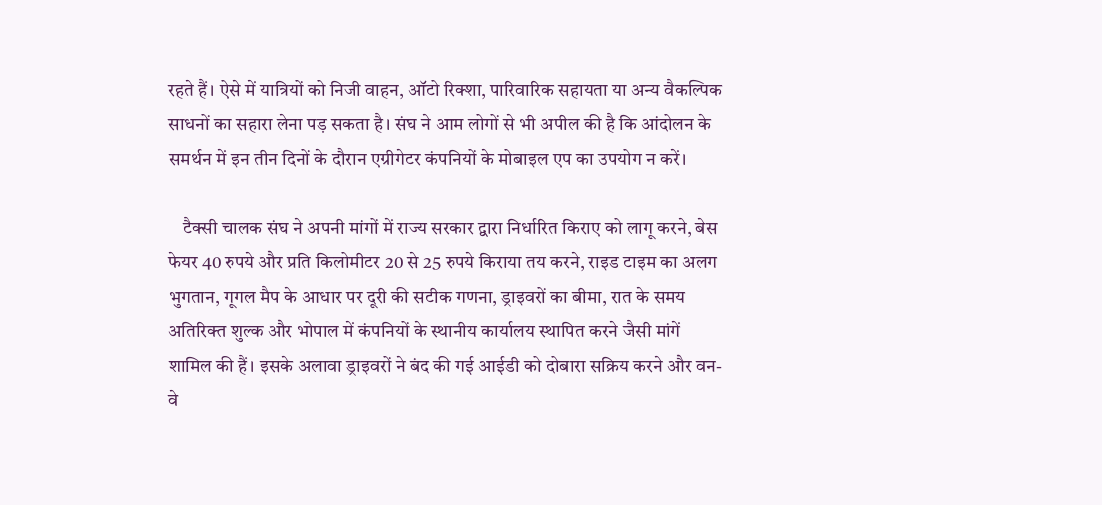रहते हैं। ऐसे में यात्रियों को निजी वाहन, ऑटो रिक्शा, पारिवारिक सहायता या अन्य वैकल्पिक साधनों का सहारा लेना पड़ सकता है। संघ ने आम लोगों से भी अपील की है कि आंदोलन के समर्थन में इन तीन दिनों के दौरान एग्रीगेटर कंपनियों के मोबाइल एप का उपयोग न करें।

    टैक्सी चालक संघ ने अपनी मांगों में राज्य सरकार द्वारा निर्धारित किराए को लागू करने, बेस फेयर 40 रुपये और प्रति किलोमीटर 20 से 25 रुपये किराया तय करने, राइड टाइम का अलग भुगतान, गूगल मैप के आधार पर दूरी की सटीक गणना, ड्राइवरों का बीमा, रात के समय अतिरिक्त शुल्क और भोपाल में कंपनियों के स्थानीय कार्यालय स्थापित करने जैसी मांगें शामिल की हैं। इसके अलावा ड्राइवरों ने बंद की गई आईडी को दोबारा सक्रिय करने और वन-वे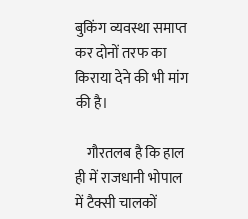बुकिंग व्यवस्था समाप्त कर दोनों तरफ का किराया देने की भी मांग की है।

    गौरतलब है कि हाल ही में राजधानी भोपाल में टैक्सी चालकों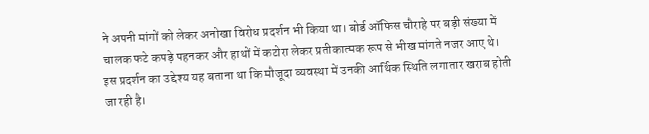ने अपनी मांगों को लेकर अनोखा विरोध प्रदर्शन भी किया था। बोर्ड ऑफिस चौराहे पर बड़ी संख्या में चालक फटे कपड़े पहनकर और हाथों में कटोरा लेकर प्रतीकात्मक रूप से भीख मांगते नजर आए थे। इस प्रदर्शन का उद्देश्य यह बताना था कि मौजूदा व्यवस्था में उनकी आर्थिक स्थिति लगातार खराब होती जा रही है।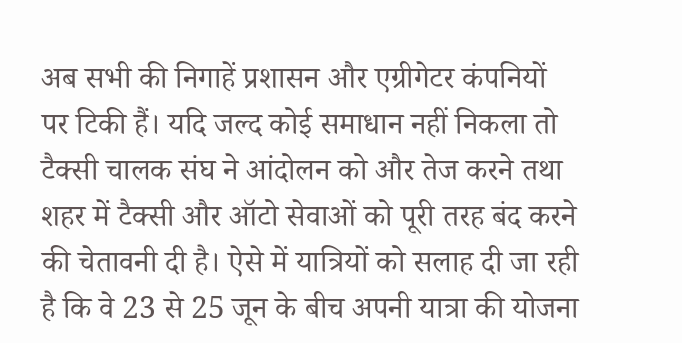अब सभी की निगाहें प्रशासन और एग्रीगेटर कंपनियों पर टिकी हैं। यदि जल्द कोई समाधान नहीं निकला तो टैक्सी चालक संघ ने आंदोलन को और तेज करने तथा शहर में टैक्सी और ऑटो सेवाओं को पूरी तरह बंद करने की चेतावनी दी है। ऐसे में यात्रियों को सलाह दी जा रही है कि वे 23 से 25 जून के बीच अपनी यात्रा की योजना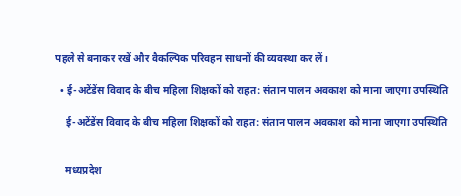पहले से बनाकर रखें और वैकल्पिक परिवहन साधनों की व्यवस्था कर लें।

  • ई-अटेंडेंस विवाद के बीच महिला शिक्षकों को राहत: संतान पालन अवकाश को माना जाएगा उपस्थिति

    ई-अटेंडेंस विवाद के बीच महिला शिक्षकों को राहत: संतान पालन अवकाश को माना जाएगा उपस्थिति


    मध्यप्रदेश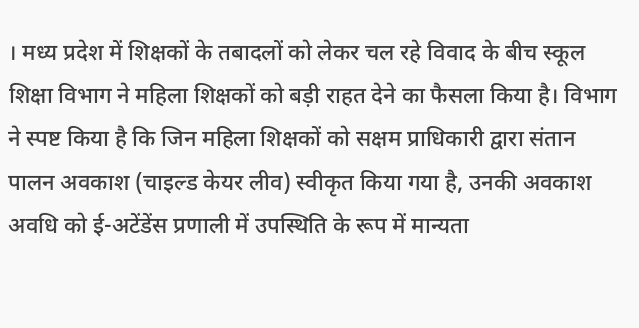। मध्य प्रदेश में शिक्षकों के तबादलों को लेकर चल रहे विवाद के बीच स्कूल शिक्षा विभाग ने महिला शिक्षकों को बड़ी राहत देने का फैसला किया है। विभाग ने स्पष्ट किया है कि जिन महिला शिक्षकों को सक्षम प्राधिकारी द्वारा संतान पालन अवकाश (चाइल्ड केयर लीव) स्वीकृत किया गया है, उनकी अवकाश अवधि को ई-अटेंडेंस प्रणाली में उपस्थिति के रूप में मान्यता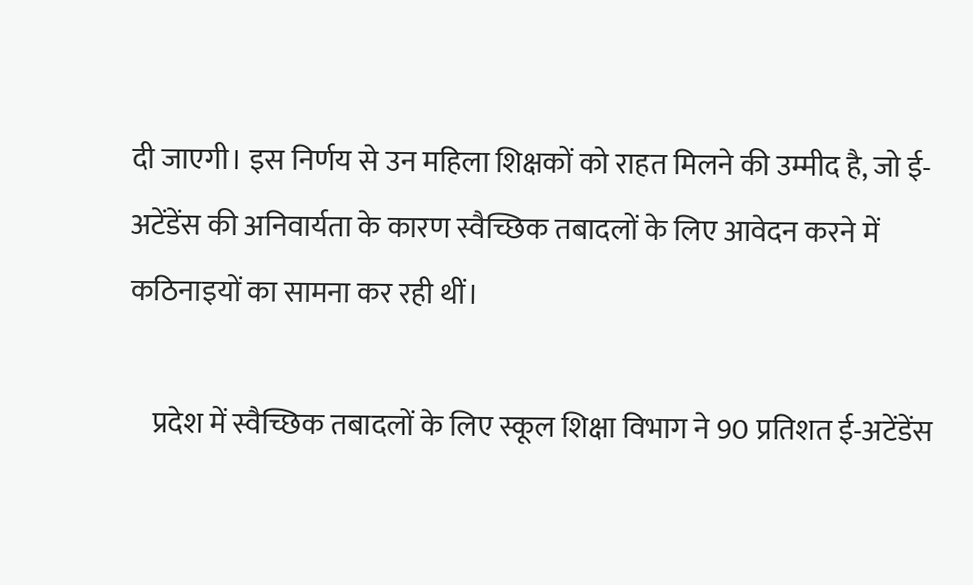दी जाएगी। इस निर्णय से उन महिला शिक्षकों को राहत मिलने की उम्मीद है, जो ई-अटेंडेंस की अनिवार्यता के कारण स्वैच्छिक तबादलों के लिए आवेदन करने में कठिनाइयों का सामना कर रही थीं।

    प्रदेश में स्वैच्छिक तबादलों के लिए स्कूल शिक्षा विभाग ने 90 प्रतिशत ई-अटेंडेंस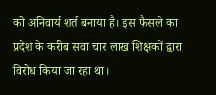को अनिवार्य शर्त बनाया है। इस फैसले का प्रदेश के करीब सवा चार लाख शिक्षकों द्वारा विरोध किया जा रहा था।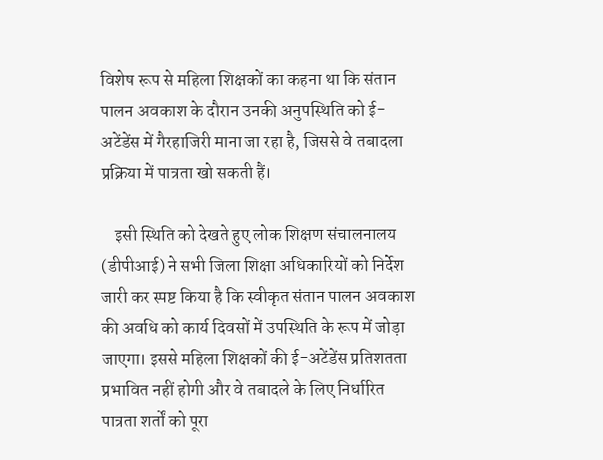विशेष रूप से महिला शिक्षकों का कहना था कि संतान पालन अवकाश के दौरान उनकी अनुपस्थिति को ई-अटेंडेंस में गैरहाजिरी माना जा रहा है, जिससे वे तबादला प्रक्रिया में पात्रता खो सकती हैं।

    इसी स्थिति को देखते हुए लोक शिक्षण संचालनालय (डीपीआई) ने सभी जिला शिक्षा अधिकारियों को निर्देश जारी कर स्पष्ट किया है कि स्वीकृत संतान पालन अवकाश की अवधि को कार्य दिवसों में उपस्थिति के रूप में जोड़ा जाएगा। इससे महिला शिक्षकों की ई-अटेंडेंस प्रतिशतता प्रभावित नहीं होगी और वे तबादले के लिए निर्धारित पात्रता शर्तों को पूरा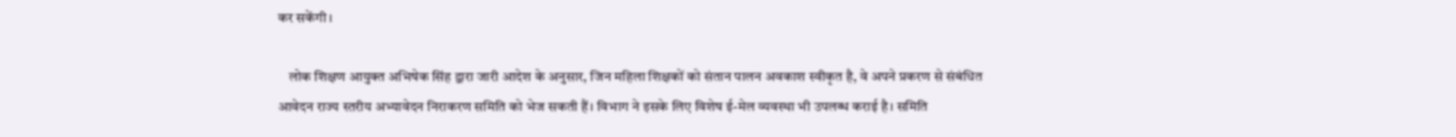कर सकेंगी।

    लोक शिक्षण आयुक्त अभिषेक सिंह द्वारा जारी आदेश के अनुसार, जिन महिला शिक्षकों को संतान पालन अवकाश स्वीकृत है, वे अपने प्रकरण से संबंधित आवेदन राज्य स्तरीय अभ्यावेदन निराकरण समिति को भेज सकती हैं। विभाग ने इसके लिए विशेष ई-मेल व्यवस्था भी उपलब्ध कराई है। समिति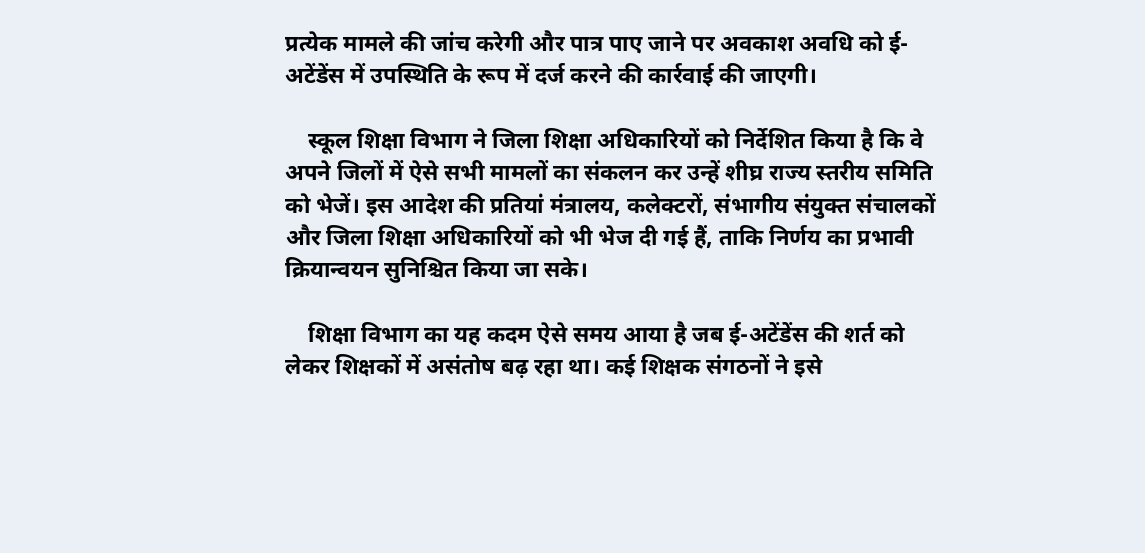प्रत्येक मामले की जांच करेगी और पात्र पाए जाने पर अवकाश अवधि को ई-अटेंडेंस में उपस्थिति के रूप में दर्ज करने की कार्रवाई की जाएगी।

    स्कूल शिक्षा विभाग ने जिला शिक्षा अधिकारियों को निर्देशित किया है कि वे अपने जिलों में ऐसे सभी मामलों का संकलन कर उन्हें शीघ्र राज्य स्तरीय समिति को भेजें। इस आदेश की प्रतियां मंत्रालय, कलेक्टरों, संभागीय संयुक्त संचालकों और जिला शिक्षा अधिकारियों को भी भेज दी गई हैं, ताकि निर्णय का प्रभावी क्रियान्वयन सुनिश्चित किया जा सके।

    शिक्षा विभाग का यह कदम ऐसे समय आया है जब ई-अटेंडेंस की शर्त को लेकर शिक्षकों में असंतोष बढ़ रहा था। कई शिक्षक संगठनों ने इसे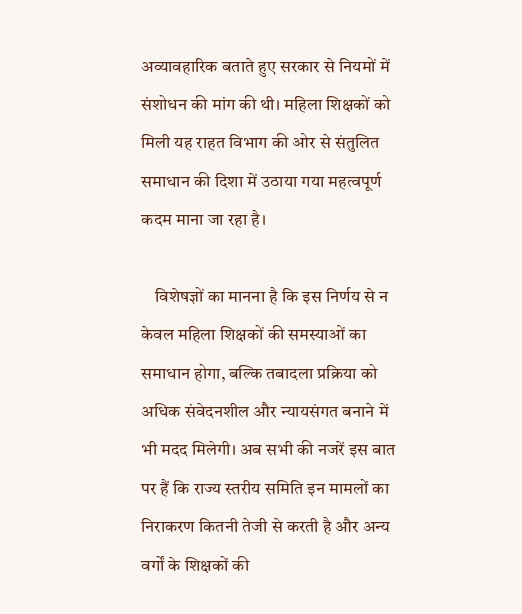अव्यावहारिक बताते हुए सरकार से नियमों में संशोधन की मांग की थी। महिला शिक्षकों को मिली यह राहत विभाग की ओर से संतुलित समाधान की दिशा में उठाया गया महत्वपूर्ण कदम माना जा रहा है।

    विशेषज्ञों का मानना है कि इस निर्णय से न केवल महिला शिक्षकों की समस्याओं का समाधान होगा, बल्कि तबादला प्रक्रिया को अधिक संवेदनशील और न्यायसंगत बनाने में भी मदद मिलेगी। अब सभी की नजरें इस बात पर हैं कि राज्य स्तरीय समिति इन मामलों का निराकरण कितनी तेजी से करती है और अन्य वर्गों के शिक्षकों की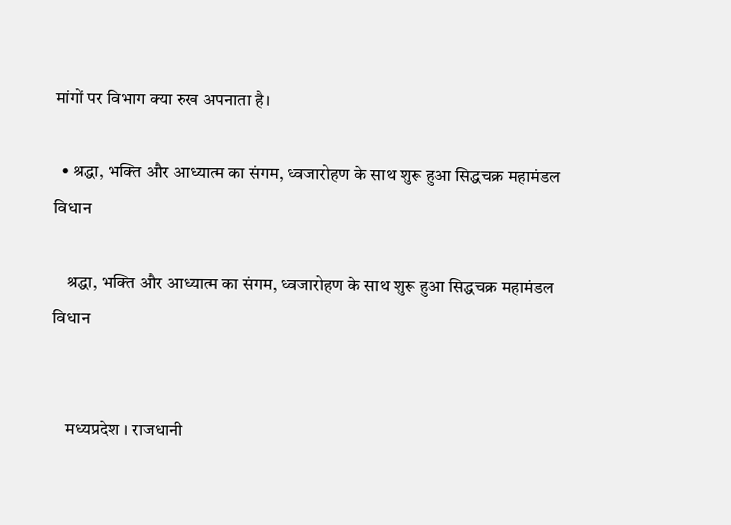मांगों पर विभाग क्या रुख अपनाता है।

  • श्रद्धा, भक्ति और आध्यात्म का संगम, ध्वजारोहण के साथ शुरू हुआ सिद्धचक्र महामंडल विधान

    श्रद्धा, भक्ति और आध्यात्म का संगम, ध्वजारोहण के साथ शुरू हुआ सिद्धचक्र महामंडल विधान


    मध्यप्रदेश । राजधानी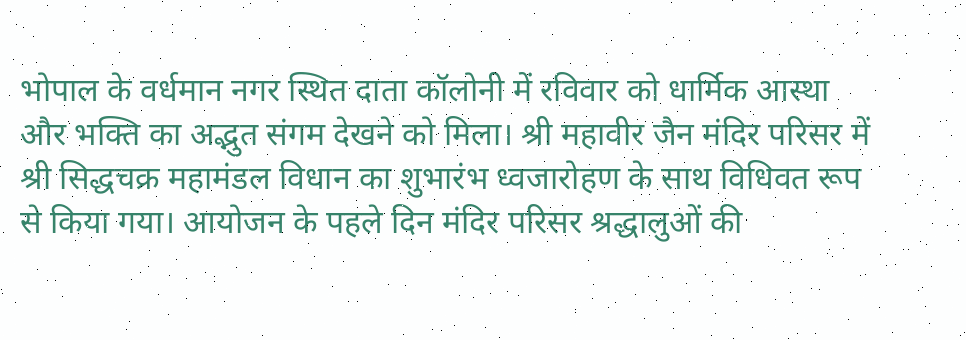भोपाल के वर्धमान नगर स्थित दाता कॉलोनी में रविवार को धार्मिक आस्था और भक्ति का अद्भुत संगम देखने को मिला। श्री महावीर जैन मंदिर परिसर में श्री सिद्धचक्र महामंडल विधान का शुभारंभ ध्वजारोहण के साथ विधिवत रूप से किया गया। आयोजन के पहले दिन मंदिर परिसर श्रद्धालुओं की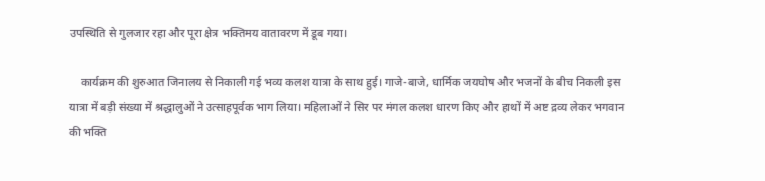उपस्थिति से गुलजार रहा और पूरा क्षेत्र भक्तिमय वातावरण में डूब गया।

    कार्यक्रम की शुरुआत जिनालय से निकाली गई भव्य कलश यात्रा के साथ हुई। गाजे-बाजे, धार्मिक जयघोष और भजनों के बीच निकली इस यात्रा में बड़ी संख्या में श्रद्धालुओं ने उत्साहपूर्वक भाग लिया। महिलाओं ने सिर पर मंगल कलश धारण किए और हाथों में अष्ट द्रव्य लेकर भगवान की भक्ति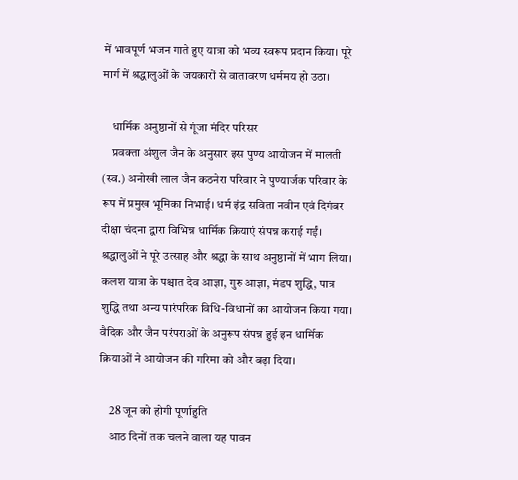में भावपूर्ण भजन गाते हुए यात्रा को भव्य स्वरूप प्रदान किया। पूरे मार्ग में श्रद्धालुओं के जयकारों से वातावरण धर्ममय हो उठा।

    धार्मिक अनुष्ठानों से गूंजा मंदिर परिसर
    प्रवक्ता अंशुल जैन के अनुसार इस पुण्य आयोजन में मालती (स्व.) अनोखी लाल जैन कठनेरा परिवार ने पुण्यार्जक परिवार के रूप में प्रमुख भूमिका निभाई। धर्म इंद्र सविता नवीन एवं दिगंबर दीक्षा चंदना द्वारा विभिन्न धार्मिक क्रियाएं संपन्न कराई गईं। श्रद्धालुओं ने पूरे उत्साह और श्रद्धा के साथ अनुष्ठानों में भाग लिया। कलश यात्रा के पश्चात देव आज्ञा, गुरु आज्ञा, मंडप शुद्धि, पात्र शुद्धि तथा अन्य पारंपरिक विधि-विधानों का आयोजन किया गया। वैदिक और जैन परंपराओं के अनुरूप संपन्न हुई इन धार्मिक क्रियाओं ने आयोजन की गरिमा को और बढ़ा दिया।

    28 जून को होगी पूर्णाहुति
    आठ दिनों तक चलने वाला यह पावन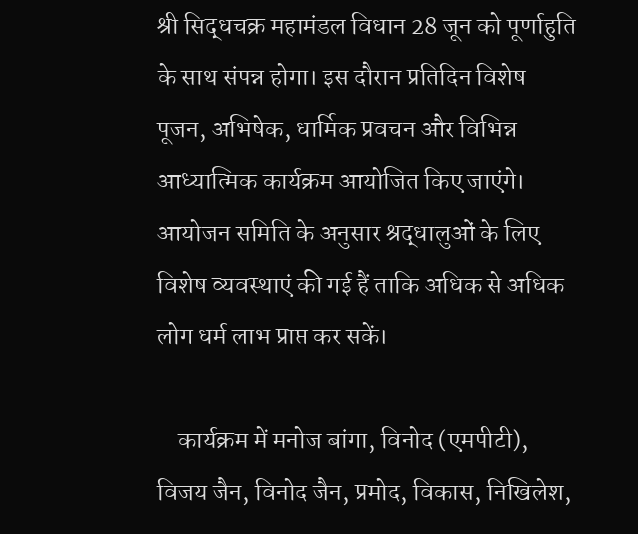श्री सिद्धचक्र महामंडल विधान 28 जून को पूर्णाहुति के साथ संपन्न होगा। इस दौरान प्रतिदिन विशेष पूजन, अभिषेक, धार्मिक प्रवचन और विभिन्न आध्यात्मिक कार्यक्रम आयोजित किए जाएंगे। आयोजन समिति के अनुसार श्रद्धालुओं के लिए विशेष व्यवस्थाएं की गई हैं ताकि अधिक से अधिक लोग धर्म लाभ प्राप्त कर सकें।

    कार्यक्रम में मनोज बांगा, विनोद (एमपीटी), विजय जैन, विनोद जैन, प्रमोद, विकास, निखिलेश,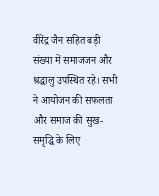वीरेंद्र जैन सहित बड़ी संख्या में समाजजन और श्रद्धालु उपस्थित रहे। सभी ने आयोजन की सफलता और समाज की सुख-समृद्धि के लिए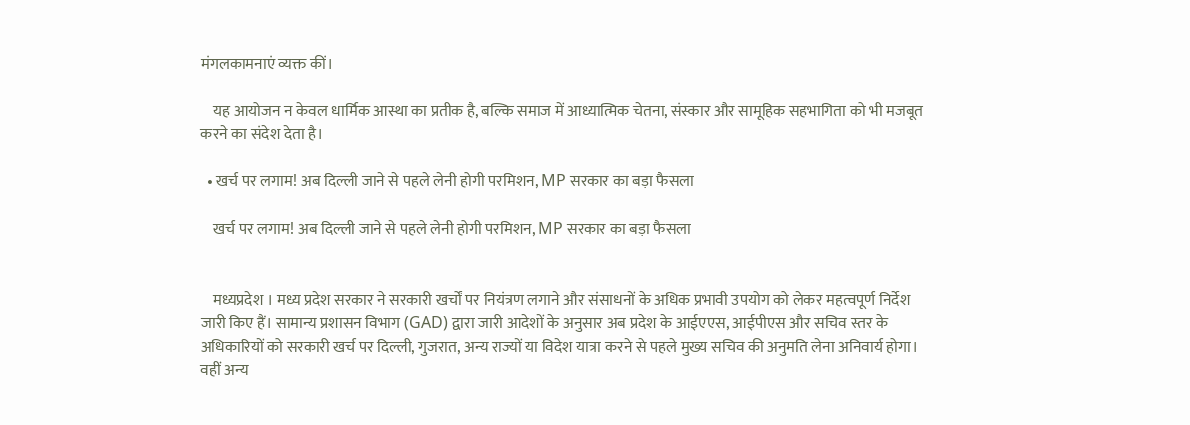मंगलकामनाएं व्यक्त कीं।

    यह आयोजन न केवल धार्मिक आस्था का प्रतीक है, बल्कि समाज में आध्यात्मिक चेतना, संस्कार और सामूहिक सहभागिता को भी मजबूत करने का संदेश देता है।

  • खर्च पर लगाम! अब दिल्ली जाने से पहले लेनी होगी परमिशन, MP सरकार का बड़ा फैसला

    खर्च पर लगाम! अब दिल्ली जाने से पहले लेनी होगी परमिशन, MP सरकार का बड़ा फैसला


    मध्यप्रदेश । मध्य प्रदेश सरकार ने सरकारी खर्चों पर नियंत्रण लगाने और संसाधनों के अधिक प्रभावी उपयोग को लेकर महत्वपूर्ण निर्देश जारी किए हैं। सामान्य प्रशासन विभाग (GAD) द्वारा जारी आदेशों के अनुसार अब प्रदेश के आईएएस, आईपीएस और सचिव स्तर के अधिकारियों को सरकारी खर्च पर दिल्ली, गुजरात, अन्य राज्यों या विदेश यात्रा करने से पहले मुख्य सचिव की अनुमति लेना अनिवार्य होगा। वहीं अन्य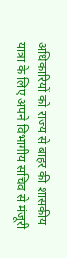अधिकारियों को राज्य से बाहर की शासकीय यात्रा के लिए अपने विभागीय सचिव से मंजूरी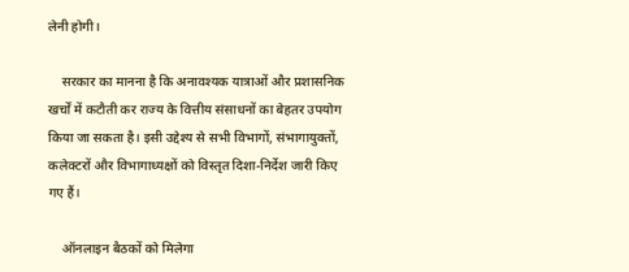लेनी होगी।

    सरकार का मानना है कि अनावश्यक यात्राओं और प्रशासनिक खर्चों में कटौती कर राज्य के वित्तीय संसाधनों का बेहतर उपयोग किया जा सकता है। इसी उद्देश्य से सभी विभागों, संभागायुक्तों, कलेक्टरों और विभागाध्यक्षों को विस्तृत दिशा-निर्देश जारी किए गए हैं।

    ऑनलाइन बैठकों को मिलेगा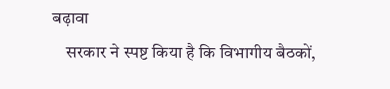बढ़ावा
    सरकार ने स्पष्ट किया है कि विभागीय बैठकों,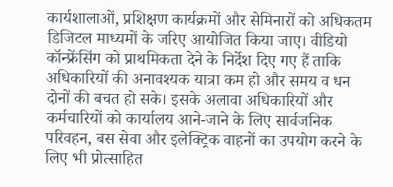कार्यशालाओं, प्रशिक्षण कार्यक्रमों और सेमिनारों को अधिकतम डिजिटल माध्यमों के जरिए आयोजित किया जाए। वीडियो कॉन्फ्रेंसिंग को प्राथमिकता देने के निर्देश दिए गए हैं ताकि अधिकारियों की अनावश्यक यात्रा कम हो और समय व धन दोनों की बचत हो सके। इसके अलावा अधिकारियों और कर्मचारियों को कार्यालय आने-जाने के लिए सार्वजनिक परिवहन, बस सेवा और इलेक्ट्रिक वाहनों का उपयोग करने के लिए भी प्रोत्साहित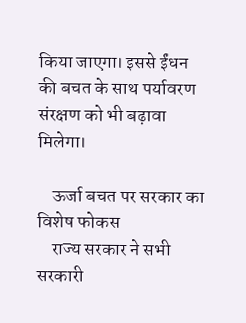किया जाएगा। इससे ईंधन की बचत के साथ पर्यावरण संरक्षण को भी बढ़ावा मिलेगा।

    ऊर्जा बचत पर सरकार का विशेष फोकस
    राज्य सरकार ने सभी सरकारी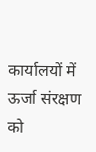कार्यालयों में ऊर्जा संरक्षण को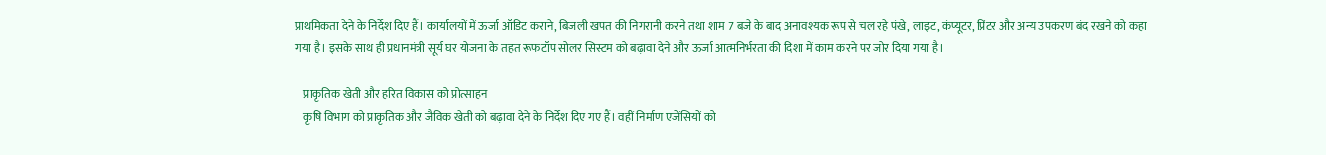प्राथमिकता देने के निर्देश दिए हैं। कार्यालयों में ऊर्जा ऑडिट कराने, बिजली खपत की निगरानी करने तथा शाम 7 बजे के बाद अनावश्यक रूप से चल रहे पंखे, लाइट, कंप्यूटर, प्रिंटर और अन्य उपकरण बंद रखने को कहा गया है। इसके साथ ही प्रधानमंत्री सूर्य घर योजना के तहत रूफटॉप सोलर सिस्टम को बढ़ावा देने और ऊर्जा आत्मनिर्भरता की दिशा में काम करने पर जोर दिया गया है।

    प्राकृतिक खेती और हरित विकास को प्रोत्साहन
    कृषि विभाग को प्राकृतिक और जैविक खेती को बढ़ावा देने के निर्देश दिए गए हैं। वहीं निर्माण एजेंसियों को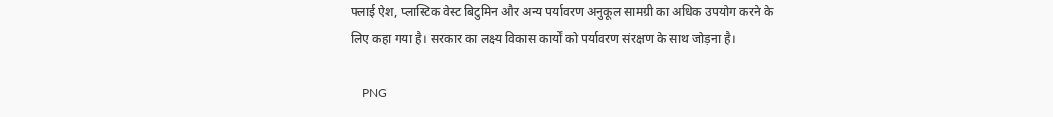फ्लाई ऐश, प्लास्टिक वेस्ट बिटुमिन और अन्य पर्यावरण अनुकूल सामग्री का अधिक उपयोग करने के लिए कहा गया है। सरकार का लक्ष्य विकास कार्यों को पर्यावरण संरक्षण के साथ जोड़ना है।

    PNG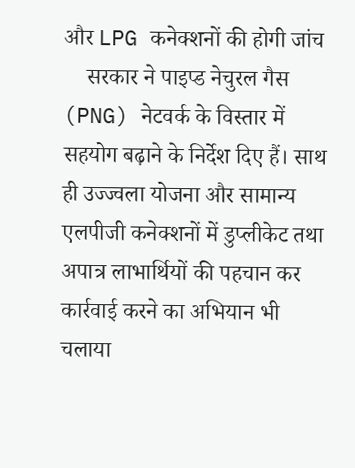और LPG कनेक्शनों की होगी जांच
    सरकार ने पाइप्ड नेचुरल गैस (PNG) नेटवर्क के विस्तार में सहयोग बढ़ाने के निर्देश दिए हैं। साथ ही उज्ज्वला योजना और सामान्य एलपीजी कनेक्शनों में डुप्लीकेट तथा अपात्र लाभार्थियों की पहचान कर कार्रवाई करने का अभियान भी चलाया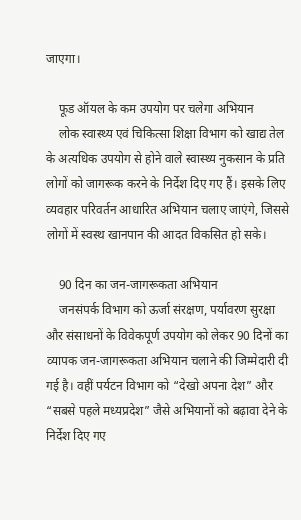जाएगा।

    फूड ऑयल के कम उपयोग पर चलेगा अभियान
    लोक स्वास्थ्य एवं चिकित्सा शिक्षा विभाग को खाद्य तेल के अत्यधिक उपयोग से होने वाले स्वास्थ्य नुकसान के प्रति लोगों को जागरूक करने के निर्देश दिए गए हैं। इसके लिए व्यवहार परिवर्तन आधारित अभियान चलाए जाएंगे, जिससे लोगों में स्वस्थ खानपान की आदत विकसित हो सके।

    90 दिन का जन-जागरूकता अभियान
    जनसंपर्क विभाग को ऊर्जा संरक्षण, पर्यावरण सुरक्षा और संसाधनों के विवेकपूर्ण उपयोग को लेकर 90 दिनों का व्यापक जन-जागरूकता अभियान चलाने की जिम्मेदारी दी गई है। वहीं पर्यटन विभाग को “देखो अपना देश” और “सबसे पहले मध्यप्रदेश” जैसे अभियानों को बढ़ावा देने के निर्देश दिए गए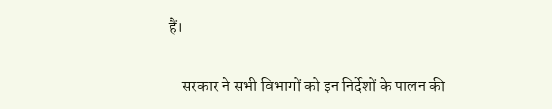हैं।

    सरकार ने सभी विभागों को इन निर्देशों के पालन की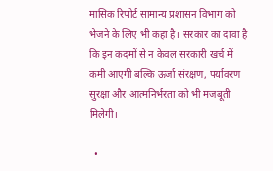मासिक रिपोर्ट सामान्य प्रशासन विभाग को भेजने के लिए भी कहा है। सरकार का दावा है कि इन कदमों से न केवल सरकारी खर्च में कमी आएगी बल्कि ऊर्जा संरक्षण, पर्यावरण सुरक्षा और आत्मनिर्भरता को भी मजबूती मिलेगी।

  •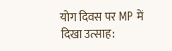योग दिवस पर MP में दिखा उत्साह: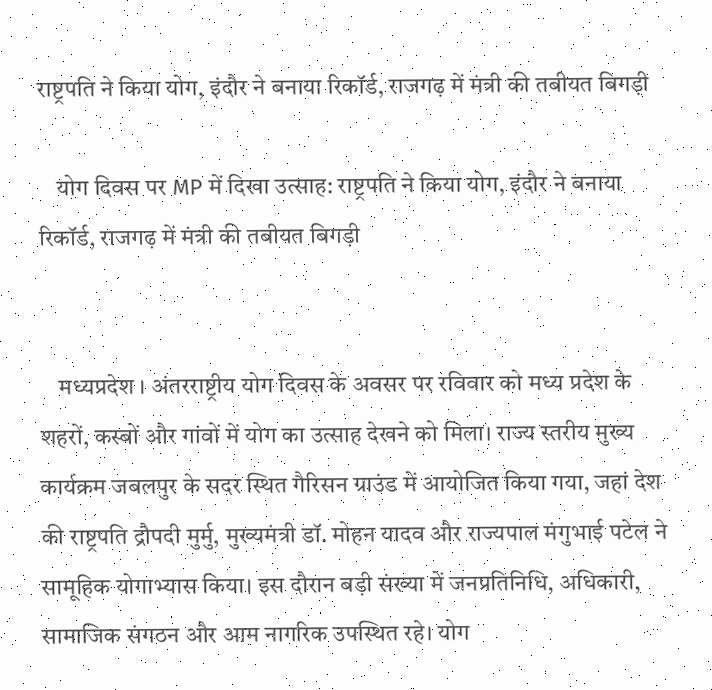राष्ट्रपति ने किया योग, इंदौर ने बनाया रिकॉर्ड, राजगढ़ में मंत्री की तबीयत बिगड़ी

    योग दिवस पर MP में दिखा उत्साह: राष्ट्रपति ने किया योग, इंदौर ने बनाया रिकॉर्ड, राजगढ़ में मंत्री की तबीयत बिगड़ी


    मध्यप्रदेश । अंतरराष्ट्रीय योग दिवस के अवसर पर रविवार को मध्य प्रदेश के शहरों, कस्बों और गांवों में योग का उत्साह देखने को मिला। राज्य स्तरीय मुख्य कार्यक्रम जबलपुर के सदर स्थित गैरिसन ग्राउंड में आयोजित किया गया, जहां देश की राष्ट्रपति द्रौपदी मुर्मु, मुख्यमंत्री डॉ. मोहन यादव और राज्यपाल मंगुभाई पटेल ने सामूहिक योगाभ्यास किया। इस दौरान बड़ी संख्या में जनप्रतिनिधि, अधिकारी, सामाजिक संगठन और आम नागरिक उपस्थित रहे। योग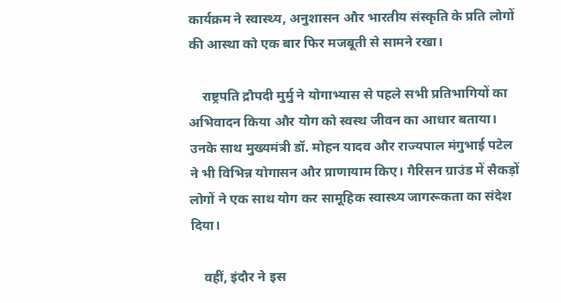कार्यक्रम ने स्वास्थ्य, अनुशासन और भारतीय संस्कृति के प्रति लोगों की आस्था को एक बार फिर मजबूती से सामने रखा।

    राष्ट्रपति द्रौपदी मुर्मु ने योगाभ्यास से पहले सभी प्रतिभागियों का अभिवादन किया और योग को स्वस्थ जीवन का आधार बताया। उनके साथ मुख्यमंत्री डॉ. मोहन यादव और राज्यपाल मंगुभाई पटेल ने भी विभिन्न योगासन और प्राणायाम किए। गैरिसन ग्राउंड में सैकड़ों लोगों ने एक साथ योग कर सामूहिक स्वास्थ्य जागरूकता का संदेश दिया।

    वहीं, इंदौर ने इस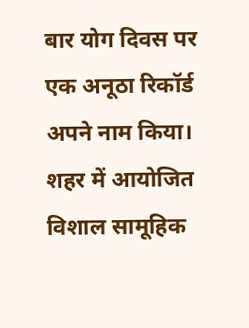बार योग दिवस पर एक अनूठा रिकॉर्ड अपने नाम किया। शहर में आयोजित विशाल सामूहिक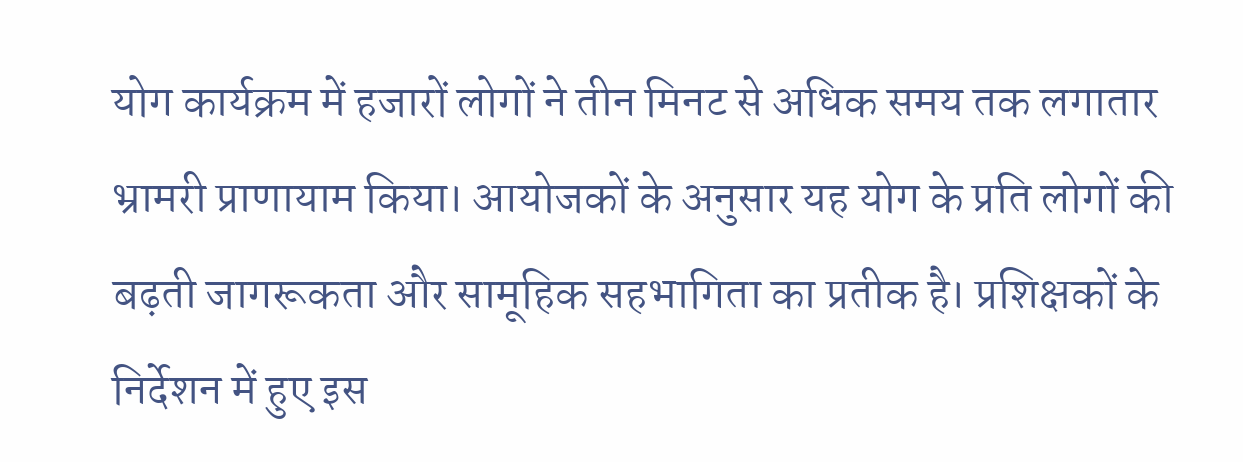योग कार्यक्रम में हजारों लोगों ने तीन मिनट से अधिक समय तक लगातार भ्रामरी प्राणायाम किया। आयोजकों के अनुसार यह योग के प्रति लोगों की बढ़ती जागरूकता और सामूहिक सहभागिता का प्रतीक है। प्रशिक्षकों के निर्देशन में हुए इस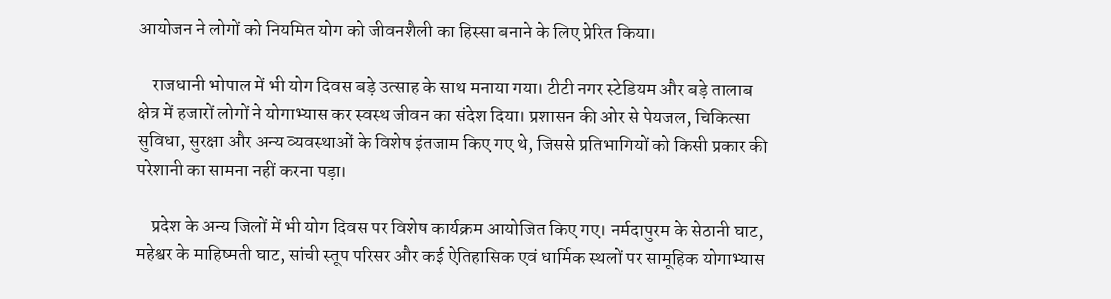आयोजन ने लोगों को नियमित योग को जीवनशैली का हिस्सा बनाने के लिए प्रेरित किया।

    राजधानी भोपाल में भी योग दिवस बड़े उत्साह के साथ मनाया गया। टीटी नगर स्टेडियम और बड़े तालाब क्षेत्र में हजारों लोगों ने योगाभ्यास कर स्वस्थ जीवन का संदेश दिया। प्रशासन की ओर से पेयजल, चिकित्सा सुविधा, सुरक्षा और अन्य व्यवस्थाओं के विशेष इंतजाम किए गए थे, जिससे प्रतिभागियों को किसी प्रकार की परेशानी का सामना नहीं करना पड़ा।

    प्रदेश के अन्य जिलों में भी योग दिवस पर विशेष कार्यक्रम आयोजित किए गए। नर्मदापुरम के सेठानी घाट, महेश्वर के माहिष्मती घाट, सांची स्तूप परिसर और कई ऐतिहासिक एवं धार्मिक स्थलों पर सामूहिक योगाभ्यास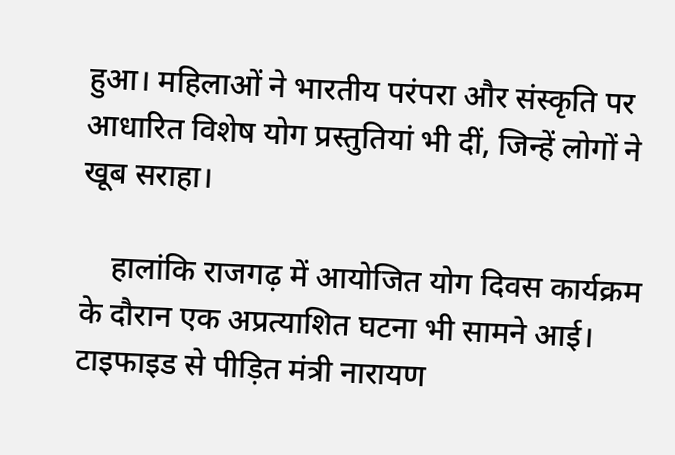हुआ। महिलाओं ने भारतीय परंपरा और संस्कृति पर आधारित विशेष योग प्रस्तुतियां भी दीं, जिन्हें लोगों ने खूब सराहा।

    हालांकि राजगढ़ में आयोजित योग दिवस कार्यक्रम के दौरान एक अप्रत्याशित घटना भी सामने आई। टाइफाइड से पीड़ित मंत्री नारायण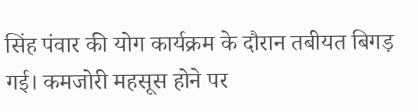सिंह पंवार की योग कार्यक्रम के दौरान तबीयत बिगड़ गई। कमजोरी महसूस होने पर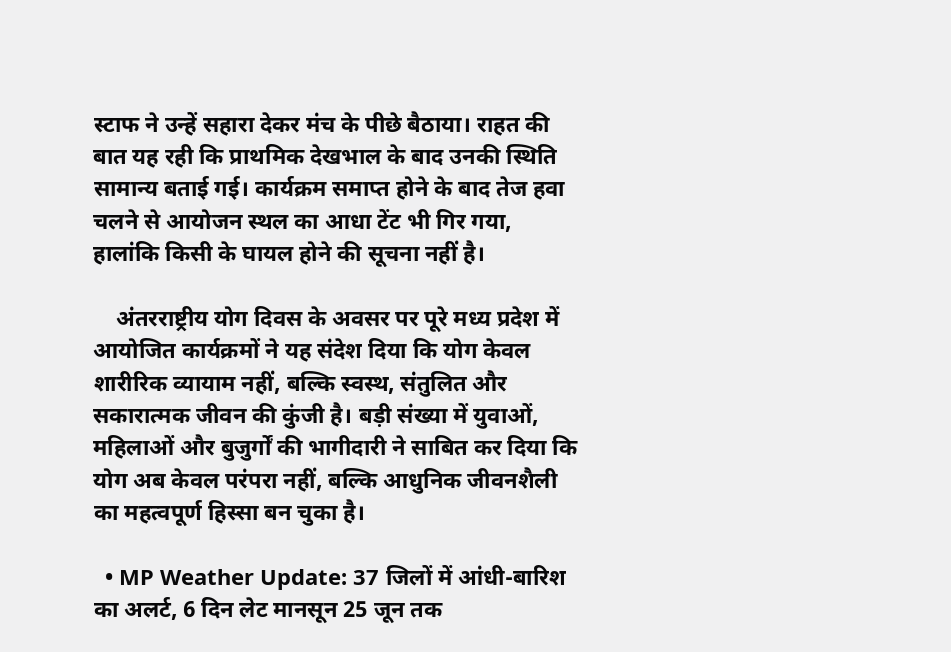स्टाफ ने उन्हें सहारा देकर मंच के पीछे बैठाया। राहत की बात यह रही कि प्राथमिक देखभाल के बाद उनकी स्थिति सामान्य बताई गई। कार्यक्रम समाप्त होने के बाद तेज हवा चलने से आयोजन स्थल का आधा टेंट भी गिर गया, हालांकि किसी के घायल होने की सूचना नहीं है।

    अंतरराष्ट्रीय योग दिवस के अवसर पर पूरे मध्य प्रदेश में आयोजित कार्यक्रमों ने यह संदेश दिया कि योग केवल शारीरिक व्यायाम नहीं, बल्कि स्वस्थ, संतुलित और सकारात्मक जीवन की कुंजी है। बड़ी संख्या में युवाओं, महिलाओं और बुजुर्गों की भागीदारी ने साबित कर दिया कि योग अब केवल परंपरा नहीं, बल्कि आधुनिक जीवनशैली का महत्वपूर्ण हिस्सा बन चुका है।

  • MP Weather Update: 37 जिलों में आंधी-बारिश का अलर्ट, 6 दिन लेट मानसून 25 जून तक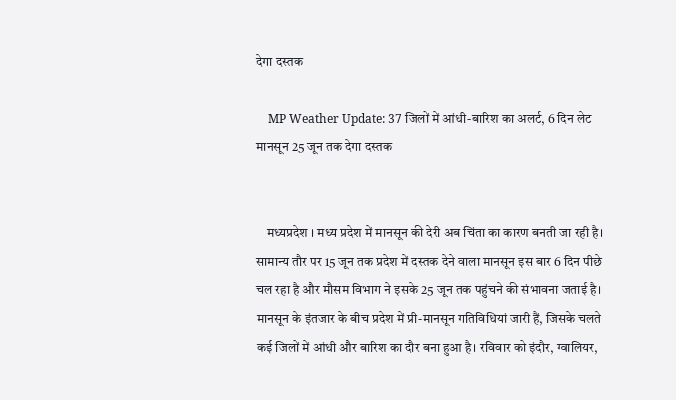देगा दस्तक

    MP Weather Update: 37 जिलों में आंधी-बारिश का अलर्ट, 6 दिन लेट मानसून 25 जून तक देगा दस्तक


    मध्यप्रदेश । मध्य प्रदेश में मानसून की देरी अब चिंता का कारण बनती जा रही है। सामान्य तौर पर 15 जून तक प्रदेश में दस्तक देने वाला मानसून इस बार 6 दिन पीछे चल रहा है और मौसम विभाग ने इसके 25 जून तक पहुंचने की संभावना जताई है। मानसून के इंतजार के बीच प्रदेश में प्री-मानसून गतिविधियां जारी हैं, जिसके चलते कई जिलों में आंधी और बारिश का दौर बना हुआ है। रविवार को इंदौर, ग्वालियर,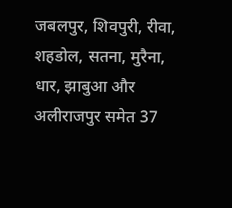जबलपुर, शिवपुरी, रीवा, शहडोल, सतना, मुरैना, धार, झाबुआ और अलीराजपुर समेत 37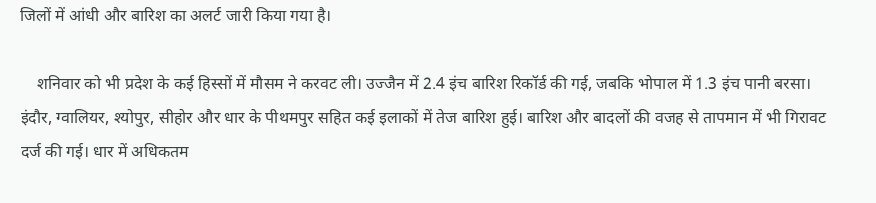जिलों में आंधी और बारिश का अलर्ट जारी किया गया है।

    शनिवार को भी प्रदेश के कई हिस्सों में मौसम ने करवट ली। उज्जैन में 2.4 इंच बारिश रिकॉर्ड की गई, जबकि भोपाल में 1.3 इंच पानी बरसा। इंदौर, ग्वालियर, श्योपुर, सीहोर और धार के पीथमपुर सहित कई इलाकों में तेज बारिश हुई। बारिश और बादलों की वजह से तापमान में भी गिरावट दर्ज की गई। धार में अधिकतम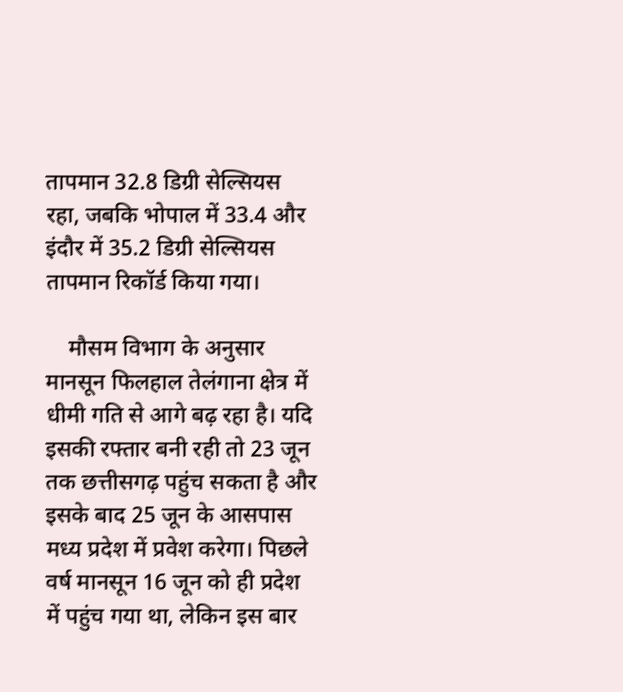तापमान 32.8 डिग्री सेल्सियस रहा, जबकि भोपाल में 33.4 और इंदौर में 35.2 डिग्री सेल्सियस तापमान रिकॉर्ड किया गया।

    मौसम विभाग के अनुसार मानसून फिलहाल तेलंगाना क्षेत्र में धीमी गति से आगे बढ़ रहा है। यदि इसकी रफ्तार बनी रही तो 23 जून तक छत्तीसगढ़ पहुंच सकता है और इसके बाद 25 जून के आसपास मध्य प्रदेश में प्रवेश करेगा। पिछले वर्ष मानसून 16 जून को ही प्रदेश में पहुंच गया था, लेकिन इस बार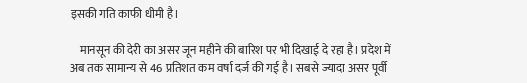इसकी गति काफी धीमी है।

    मानसून की देरी का असर जून महीने की बारिश पर भी दिखाई दे रहा है। प्रदेश में अब तक सामान्य से 46 प्रतिशत कम वर्षा दर्ज की गई है। सबसे ज्यादा असर पूर्वी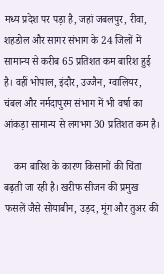मध्य प्रदेश पर पड़ा है, जहां जबलपुर, रीवा, शहडोल और सागर संभाग के 24 जिलों में सामान्य से करीब 65 प्रतिशत कम बारिश हुई है। वहीं भोपाल, इंदौर, उज्जैन, ग्वालियर, चंबल और नर्मदापुरम संभाग में भी वर्षा का आंकड़ा सामान्य से लगभग 30 प्रतिशत कम है।

    कम बारिश के कारण किसानों की चिंता बढ़ती जा रही है। खरीफ सीजन की प्रमुख फसलें जैसे सोयाबीन, उड़द, मूंग और तुअर की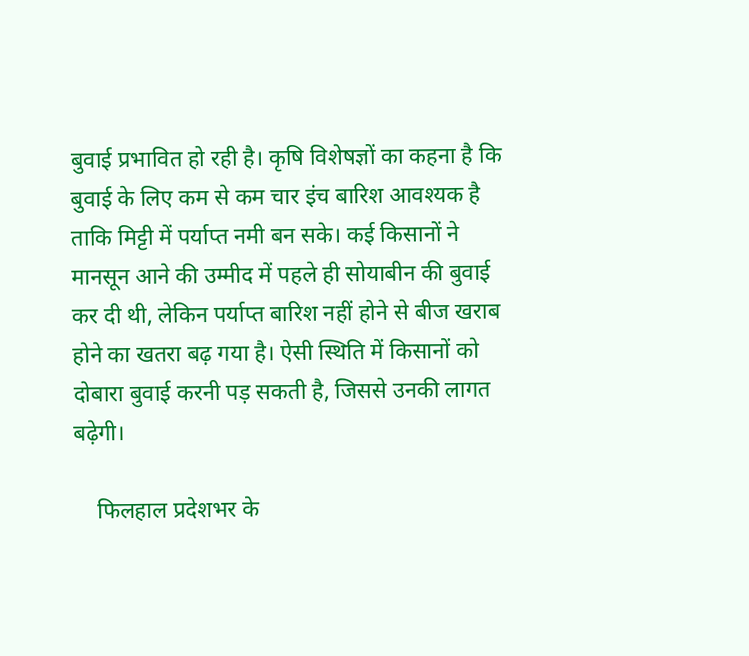बुवाई प्रभावित हो रही है। कृषि विशेषज्ञों का कहना है कि बुवाई के लिए कम से कम चार इंच बारिश आवश्यक है ताकि मिट्टी में पर्याप्त नमी बन सके। कई किसानों ने मानसून आने की उम्मीद में पहले ही सोयाबीन की बुवाई कर दी थी, लेकिन पर्याप्त बारिश नहीं होने से बीज खराब होने का खतरा बढ़ गया है। ऐसी स्थिति में किसानों को दोबारा बुवाई करनी पड़ सकती है, जिससे उनकी लागत बढ़ेगी।

    फिलहाल प्रदेशभर के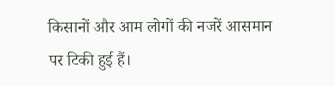किसानों और आम लोगों की नजरें आसमान पर टिकी हुई हैं।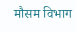मौसम विभाग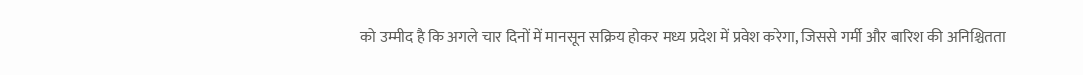को उम्मीद है कि अगले चार दिनों में मानसून सक्रिय होकर मध्य प्रदेश में प्रवेश करेगा, जिससे गर्मी और बारिश की अनिश्चितता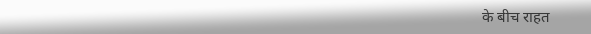के बीच राहत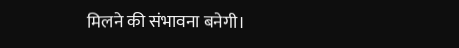मिलने की संभावना बनेगी।